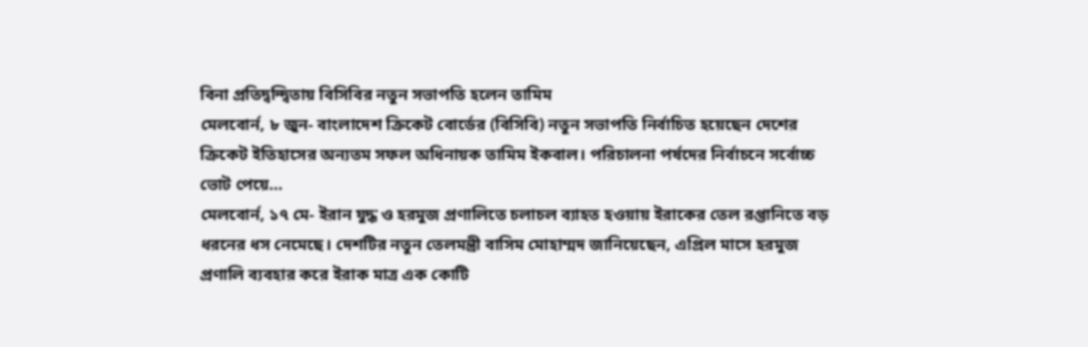বিনা প্রতিদ্বন্দ্বিতায় বিসিবির নতুন সভাপতি হলেন তামিম
মেলবোর্ন, ৮ জুন- বাংলাদেশ ক্রিকেট বোর্ডের (বিসিবি) নতুন সভাপতি নির্বাচিত হয়েছেন দেশের ক্রিকেট ইতিহাসের অন্যতম সফল অধিনায়ক তামিম ইকবাল। পরিচালনা পর্ষদের নির্বাচনে সর্বোচ্চ ভোট পেয়ে…
মেলবোর্ন, ১৭ মে- ইরান যুদ্ধ ও হরমুজ প্রণালিতে চলাচল ব্যাহত হওয়ায় ইরাকের তেল রপ্তানিতে বড় ধরনের ধস নেমেছে। দেশটির নতুন তেলমন্ত্রী বাসিম মোহাম্মদ জানিয়েছেন, এপ্রিল মাসে হরমুজ প্রণালি ব্যবহার করে ইরাক মাত্র এক কোটি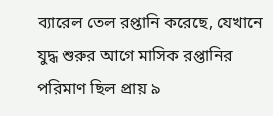ব্যারেল তেল রপ্তানি করেছে, যেখানে যুদ্ধ শুরুর আগে মাসিক রপ্তানির পরিমাণ ছিল প্রায় ৯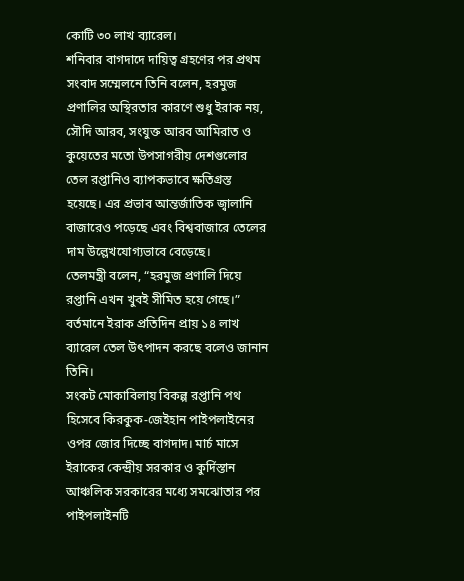কোটি ৩০ লাখ ব্যারেল।
শনিবার বাগদাদে দায়িত্ব গ্রহণের পর প্রথম সংবাদ সম্মেলনে তিনি বলেন, হরমুজ প্রণালির অস্থিরতার কারণে শুধু ইরাক নয়, সৌদি আরব, সংযুক্ত আরব আমিরাত ও কুয়েতের মতো উপসাগরীয় দেশগুলোর তেল রপ্তানিও ব্যাপকভাবে ক্ষতিগ্রস্ত হয়েছে। এর প্রভাব আন্তর্জাতিক জ্বালানি বাজারেও পড়েছে এবং বিশ্ববাজারে তেলের দাম উল্লেখযোগ্যভাবে বেড়েছে।
তেলমন্ত্রী বলেন, “হরমুজ প্রণালি দিয়ে রপ্তানি এখন খুবই সীমিত হয়ে গেছে।” বর্তমানে ইরাক প্রতিদিন প্রায় ১৪ লাখ ব্যারেল তেল উৎপাদন করছে বলেও জানান তিনি।
সংকট মোকাবিলায় বিকল্প রপ্তানি পথ হিসেবে কিরকুক-জেইহান পাইপলাইনের ওপর জোর দিচ্ছে বাগদাদ। মার্চ মাসে ইরাকের কেন্দ্রীয় সরকার ও কুর্দিস্তান আঞ্চলিক সরকারের মধ্যে সমঝোতার পর পাইপলাইনটি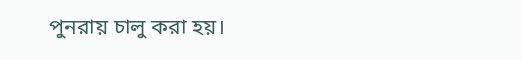পুনরায় চালু করা হয়।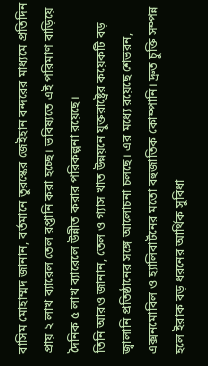বাসিম মোহাম্মদ জানান, বর্তমানে তুরস্কের জেইহান বন্দরের মাধ্যমে প্রতিদিন প্রায় ২ লাখ ব্যারেল তেল রপ্তানি করা হচ্ছে। ভবিষ্যতে এই পরিমাণ বাড়িয়ে দৈনিক ৫ লাখ ব্যারেলে উন্নীত করার পরিকল্পনা রয়েছে।
তিনি আরও জানান, তেল ও গ্যাস খাত উন্নয়নে যুক্তরাষ্ট্রের কয়েকটি বড় জ্বালানি প্রতিষ্ঠানের সঙ্গে আলোচনা চলছে। এর মধ্যে রয়েছে শেভরন, এক্সনমোবিল ও হ্যালিবার্টনের মতো বহুজাতিক কোম্পানি। দ্রুত চুক্তি সম্পন্ন হলে ইরাক বড় ধরনের আর্থিক সুবিধা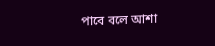পাবে বলে আশা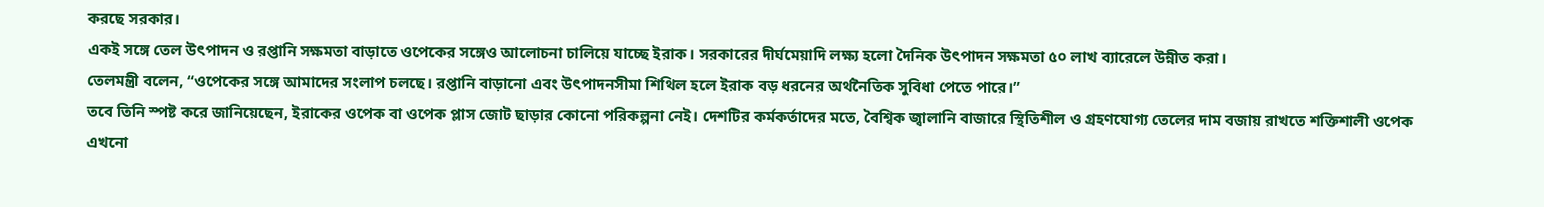করছে সরকার।
একই সঙ্গে তেল উৎপাদন ও রপ্তানি সক্ষমতা বাড়াতে ওপেকের সঙ্গেও আলোচনা চালিয়ে যাচ্ছে ইরাক। সরকারের দীর্ঘমেয়াদি লক্ষ্য হলো দৈনিক উৎপাদন সক্ষমতা ৫০ লাখ ব্যারেলে উন্নীত করা।
তেলমন্ত্রী বলেন, “ওপেকের সঙ্গে আমাদের সংলাপ চলছে। রপ্তানি বাড়ানো এবং উৎপাদনসীমা শিথিল হলে ইরাক বড় ধরনের অর্থনৈতিক সুবিধা পেতে পারে।”
তবে তিনি স্পষ্ট করে জানিয়েছেন, ইরাকের ওপেক বা ওপেক প্লাস জোট ছাড়ার কোনো পরিকল্পনা নেই। দেশটির কর্মকর্তাদের মতে, বৈশ্বিক জ্বালানি বাজারে স্থিতিশীল ও গ্রহণযোগ্য তেলের দাম বজায় রাখতে শক্তিশালী ওপেক এখনো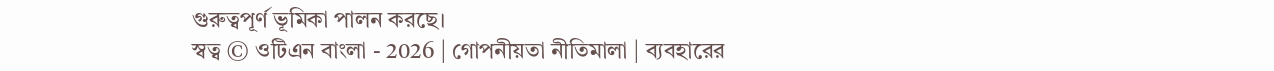গুরুত্বপূর্ণ ভূমিকা পালন করছে।
স্বত্ব © ওটিএন বাংলা - 2026 | গোপনীয়তা নীতিমালা | ব্যবহারের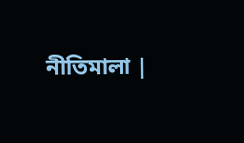নীতিমালা |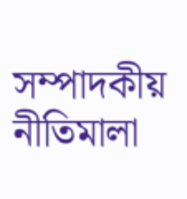সম্পাদকীয় নীতিমালা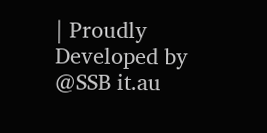| Proudly Developed by @SSB it.au